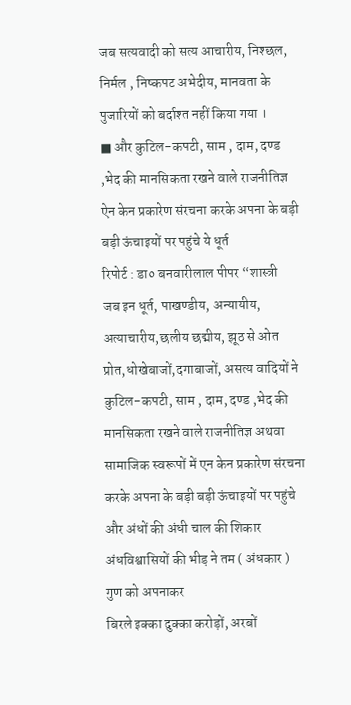जब सत्यवादी को सत्य आचारीय, निश्छल, निर्मल , निष्कपट अभेदीय, मानवता के पुजारियों को बर्दाश्त नहीं किया गया ।
■ और कुटिल-कपटी, साम , दाम, दण्ड ,भेद की मानसिकता रखने वाले राजनीतिज्ञ ऐन केन प्रकारेण संरचना करके अपना के बड़ी बड़ी ऊंचाइयों पर पहुंचे ये धूर्त
रिपोर्ट : डा० बनवारीलाल पीपर “शास्त्री
जब इन धूर्त, पाखण्डीय, अन्यायीय, अत्याचारीय,छलीय छद्मीय, झूठ से ओत प्रोत,धोखेबाजों,दगाबाजों, असत्य वादियों ने कुटिल-कपटी, साम , दाम, दण्ड ,भेद की मानसिकता रखने वाले राजनीतिज्ञ अथवा सामाजिक स्वरूपों में एन केन प्रकारेण संरचना करके अपना के बड़ी बड़ी ऊंचाइयों पर पहुंचे
और अंधों की अंधी चाल की शिकार अंधविश्वासियों की भीड़ ने तम ( अंधकार ) गुण को अपनाकर
बिरले इक्का दुक्का करोड़ों, अरबों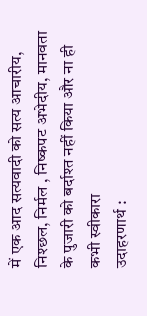में एक आद सत्यवादी को सत्य आचारीय, निश्छल, निर्मल , निष्कपट अभेदीय, मानवता के पुजारी को बर्दाश्त नहीं किया और ना ही कभी स्वीकारा
उदाहरणार्थ :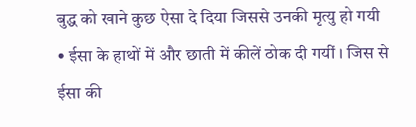बुद्ध को खाने कुछ ऐसा दे दिया जिससे उनकी मृत्यु हो गयी
• ईसा के हाथों में और छाती में कीलें ठोक दी गयीं । जिस से ईसा की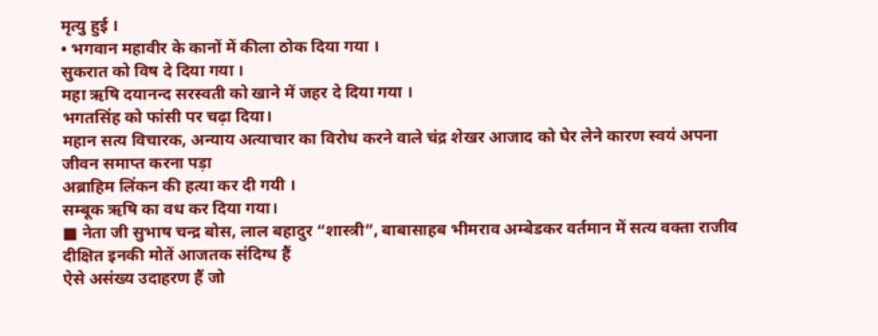मृत्यु हुई ।
• भगवान महावीर के कानों में कीला ठोक दिया गया ।
सुकरात को विष दे दिया गया ।
महा ऋषि दयानन्द सरस्वती को खाने में जहर दे दिया गया ।
भगतसिंह को फांसी पर चढ़ा दिया।
महान सत्य विचारक, अन्याय अत्याचार का विरोध करने वाले चंद्र शेखर आजाद को घेर लेने कारण स्वयं अपना जीवन समाप्त करना पड़ा
अब्राहिम लिंकन की हत्या कर दी गयी ।
सम्बूक ऋषि का वध कर दिया गया।
■ नेता जी सुभाष चन्द्र बोस, लाल बहादुर “शास्त्री”, बाबासाहब भीमराव अम्बेडकर वर्तमान में सत्य वक्ता राजीव दीक्षित इनकी मोतें आजतक संदिग्ध हैं
ऐसे असंख्य उदाहरण हैं जो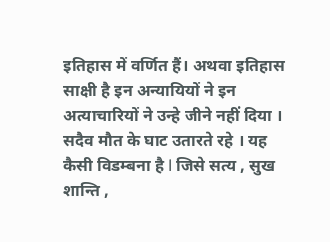इतिहास में वर्णित हैं। अथवा इतिहास साक्षी है इन अन्यायियों ने इन अत्याचारियों ने उन्हे जीने नहीं दिया ।
सदैव मौत के घाट उतारते रहे । यह कैसी विडम्बना है l जिसे सत्य , सुख शान्ति ,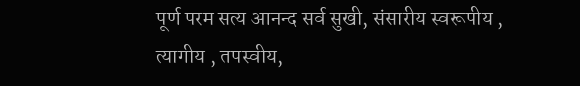पूर्ण परम सत्य आनन्द सर्व सुखी, संसारीय स्वरूपीय , त्यागीय , तपस्वीय,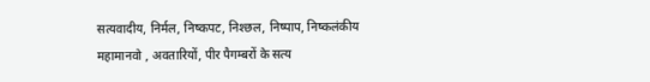सत्यवादीय, निर्मल, निष्कपट, निश्छल, निष्पाप, निष्कलंकीय महामानवो , अवतारियों, पीर पैगम्बरों के सत्य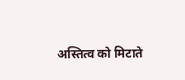अस्तित्व को मिटाते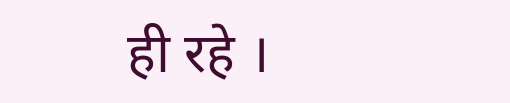ही रहे ।